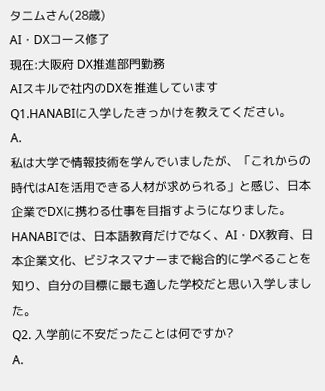タニムさん(28歳)
AI・DXコース修了
現在:大阪府 DX推進部門勤務
AIスキルで社内のDXを推進しています
Q1.HANABIに入学したきっかけを教えてください。
A.
私は大学で情報技術を学んでいましたが、「これからの時代はAIを活用できる人材が求められる」と感じ、日本企業でDXに携わる仕事を目指すようになりました。
HANABIでは、日本語教育だけでなく、AI・DX教育、日本企業文化、ビジネスマナーまで総合的に学べることを知り、自分の目標に最も適した学校だと思い入学しました。
Q2. 入学前に不安だったことは何ですか?
A.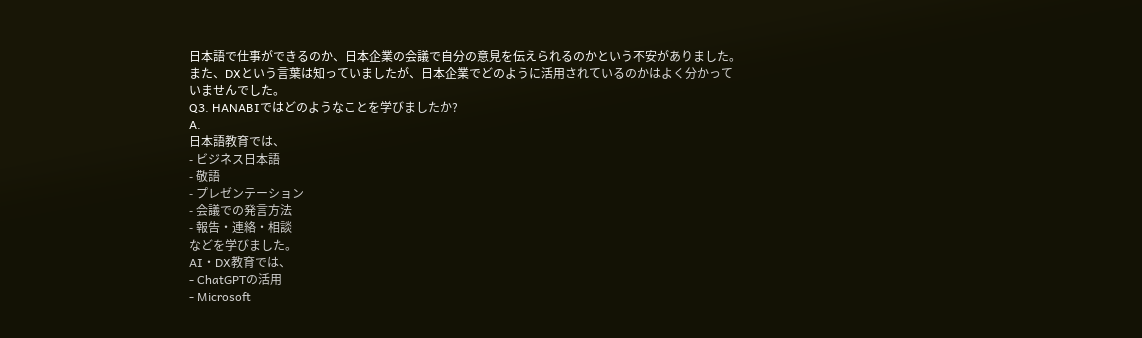日本語で仕事ができるのか、日本企業の会議で自分の意見を伝えられるのかという不安がありました。
また、DXという言葉は知っていましたが、日本企業でどのように活用されているのかはよく分かっていませんでした。
Q3. HANABIではどのようなことを学びましたか?
A.
日本語教育では、
- ビジネス日本語
- 敬語
- プレゼンテーション
- 会議での発言方法
- 報告・連絡・相談
などを学びました。
AI・DX教育では、
- ChatGPTの活用
- Microsoft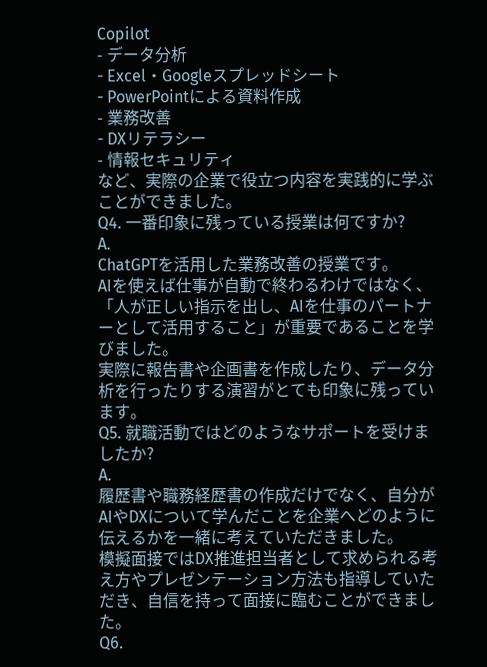Copilot
- データ分析
- Excel・Googleスプレッドシート
- PowerPointによる資料作成
- 業務改善
- DXリテラシー
- 情報セキュリティ
など、実際の企業で役立つ内容を実践的に学ぶことができました。
Q4. 一番印象に残っている授業は何ですか?
A.
ChatGPTを活用した業務改善の授業です。
AIを使えば仕事が自動で終わるわけではなく、「人が正しい指示を出し、AIを仕事のパートナーとして活用すること」が重要であることを学びました。
実際に報告書や企画書を作成したり、データ分析を行ったりする演習がとても印象に残っています。
Q5. 就職活動ではどのようなサポートを受けましたか?
A.
履歴書や職務経歴書の作成だけでなく、自分がAIやDXについて学んだことを企業へどのように伝えるかを一緒に考えていただきました。
模擬面接ではDX推進担当者として求められる考え方やプレゼンテーション方法も指導していただき、自信を持って面接に臨むことができました。
Q6.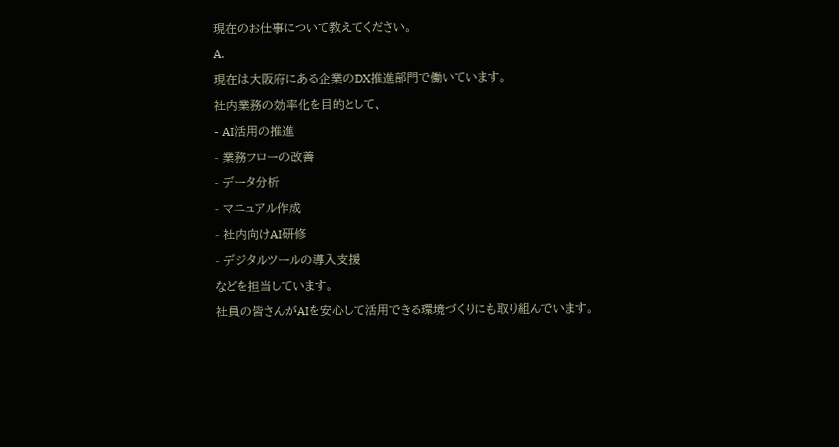現在のお仕事について教えてください。
A.
現在は大阪府にある企業のDX推進部門で働いています。
社内業務の効率化を目的として、
- AI活用の推進
- 業務フローの改善
- データ分析
- マニュアル作成
- 社内向けAI研修
- デジタルツールの導入支援
などを担当しています。
社員の皆さんがAIを安心して活用できる環境づくりにも取り組んでいます。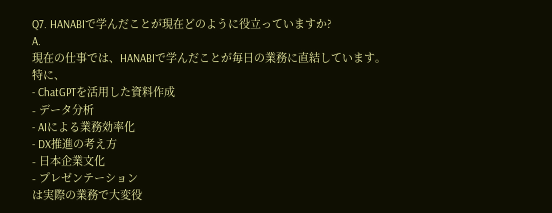Q7. HANABIで学んだことが現在どのように役立っていますか?
A.
現在の仕事では、HANABIで学んだことが毎日の業務に直結しています。
特に、
- ChatGPTを活用した資料作成
- データ分析
- AIによる業務効率化
- DX推進の考え方
- 日本企業文化
- プレゼンテーション
は実際の業務で大変役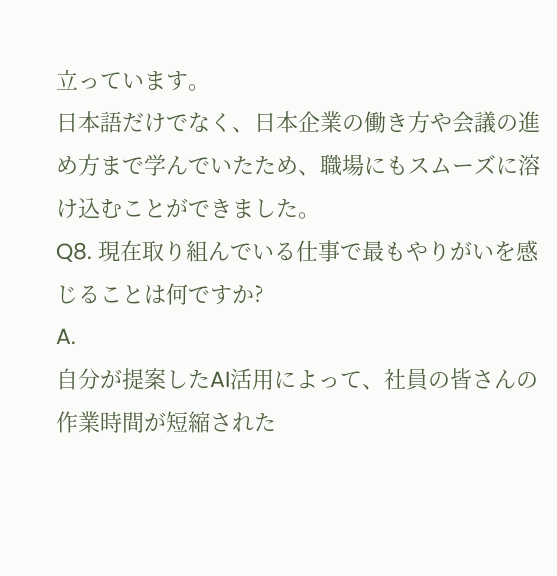立っています。
日本語だけでなく、日本企業の働き方や会議の進め方まで学んでいたため、職場にもスムーズに溶け込むことができました。
Q8. 現在取り組んでいる仕事で最もやりがいを感じることは何ですか?
A.
自分が提案したAI活用によって、社員の皆さんの作業時間が短縮された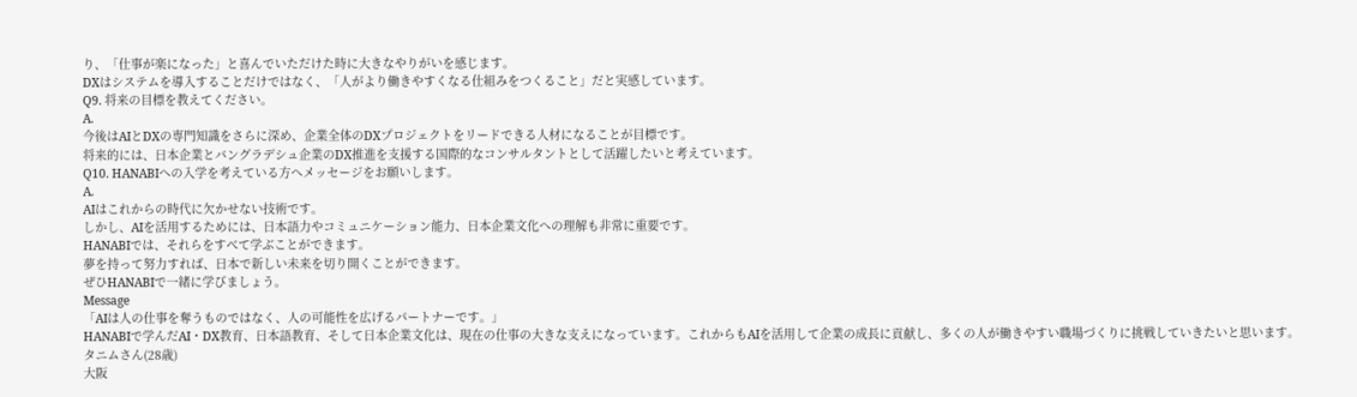り、「仕事が楽になった」と喜んでいただけた時に大きなやりがいを感じます。
DXはシステムを導入することだけではなく、「人がより働きやすくなる仕組みをつくること」だと実感しています。
Q9. 将来の目標を教えてください。
A.
今後はAIとDXの専門知識をさらに深め、企業全体のDXプロジェクトをリードできる人材になることが目標です。
将来的には、日本企業とバングラデシュ企業のDX推進を支援する国際的なコンサルタントとして活躍したいと考えています。
Q10. HANABIへの入学を考えている方へメッセージをお願いします。
A.
AIはこれからの時代に欠かせない技術です。
しかし、AIを活用するためには、日本語力やコミュニケーション能力、日本企業文化への理解も非常に重要です。
HANABIでは、それらをすべて学ぶことができます。
夢を持って努力すれば、日本で新しい未来を切り開くことができます。
ぜひHANABIで一緒に学びましょう。
Message
「AIは人の仕事を奪うものではなく、人の可能性を広げるパートナーです。」
HANABIで学んだAI・DX教育、日本語教育、そして日本企業文化は、現在の仕事の大きな支えになっています。これからもAIを活用して企業の成長に貢献し、多くの人が働きやすい職場づくりに挑戦していきたいと思います。
タニムさん(28歳)
大阪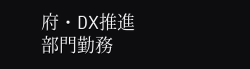府・DX推進部門勤務